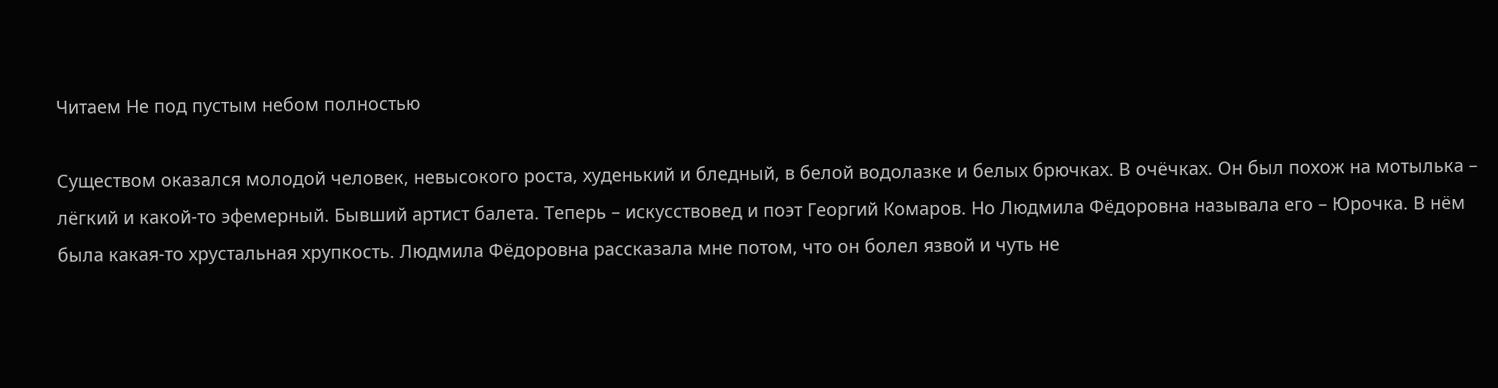Читаем Не под пустым небом полностью

Существом оказался молодой человек, невысокого роста, худенький и бледный, в белой водолазке и белых брючках. В очёчках. Он был похож на мотылька – лёгкий и какой-то эфемерный. Бывший артист балета. Теперь – искусствовед и поэт Георгий Комаров. Но Людмила Фёдоровна называла его – Юрочка. В нём была какая-то хрустальная хрупкость. Людмила Фёдоровна рассказала мне потом, что он болел язвой и чуть не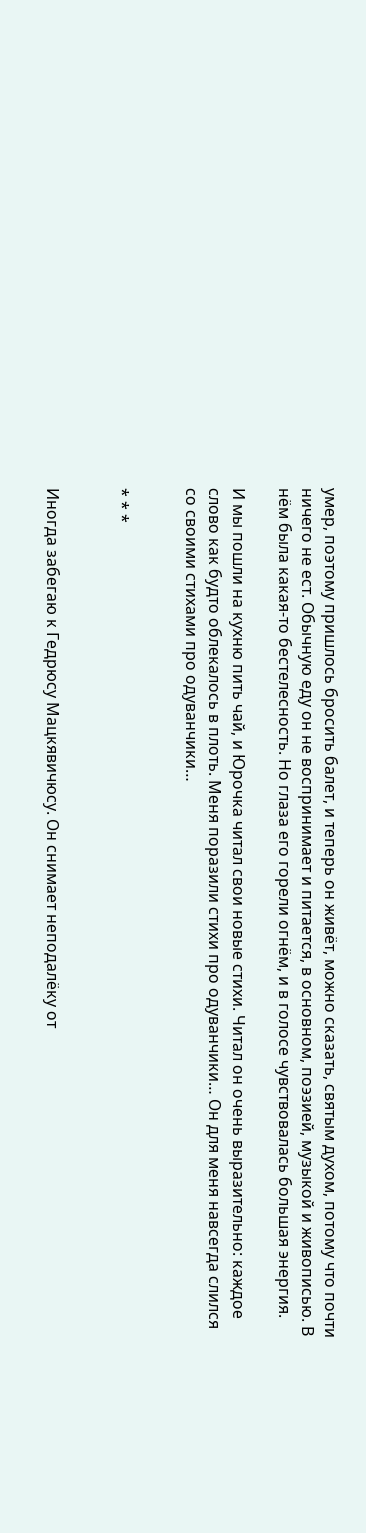умер, поэтому пришлось бросить балет, и теперь он живёт, можно сказать, святым духом, потому что почти ничего не ест. Обычную еду он не воспринимает и питается, в основном, поэзией, музыкой и живописью. В нём была какая-то бестелесность. Но глаза его горели огнём, и в голосе чувствовалась большая энергия.

И мы пошли на кухню пить чай, и Юрочка читал свои новые стихи. Читал он очень выразительно: каждое слово как будто облекалось в плоть. Меня поразили стихи про одуванчики… Он для меня навсегда слился со своими стихами про одуванчики…


* * *


Иногда забегаю к Гедрюсу Мацкявичюсу. Он снимает неподалёку от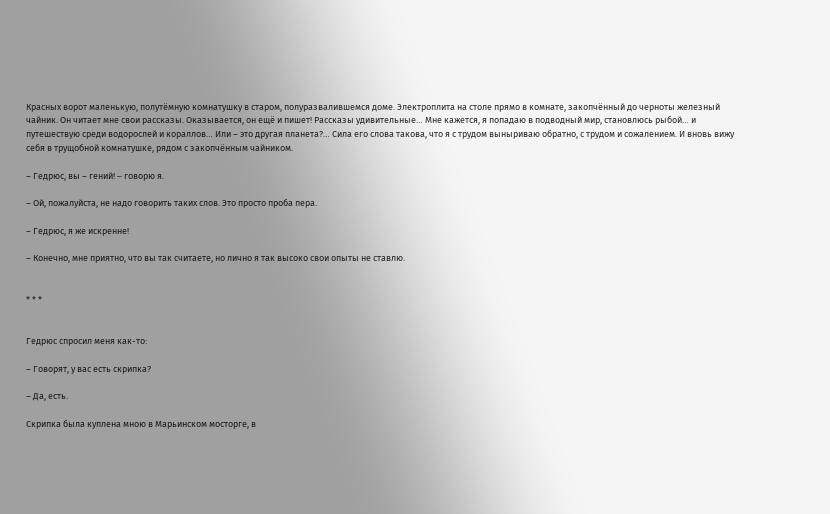Красных ворот маленькую, полутёмную комнатушку в старом, полуразвалившемся доме. Электроплита на столе прямо в комнате, закопчённый до черноты железный чайник. Он читает мне свои рассказы. Оказывается, он ещё и пишет! Рассказы удивительные… Мне кажется, я попадаю в подводный мир, становлюсь рыбой… и путешествую среди водорослей и кораллов… Или – это другая планета?… Сила его слова такова, что я с трудом выныриваю обратно, с трудом и сожалением. И вновь вижу себя в трущобной комнатушке, рядом с закопчённым чайником.

– Гедрюс, вы – гений! – говорю я.

– Ой, пожалуйста, не надо говорить таких слов. Это просто проба пера.

– Гедрюс, я же искренне!

– Конечно, мне приятно, что вы так считаете, но лично я так высоко свои опыты не ставлю.


* * *


Гедрюс спросил меня как-то:

– Говорят, у вас есть скрипка?

– Да, есть.

Скрипка была куплена мною в Марьинском мосторге, в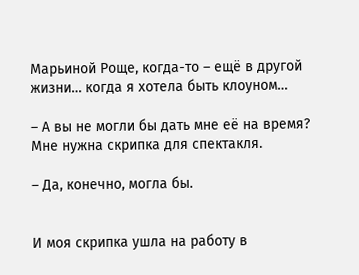Марьиной Роще, когда-то – ещё в другой жизни… когда я хотела быть клоуном…

– А вы не могли бы дать мне её на время? Мне нужна скрипка для спектакля.

– Да, конечно, могла бы.


И моя скрипка ушла на работу в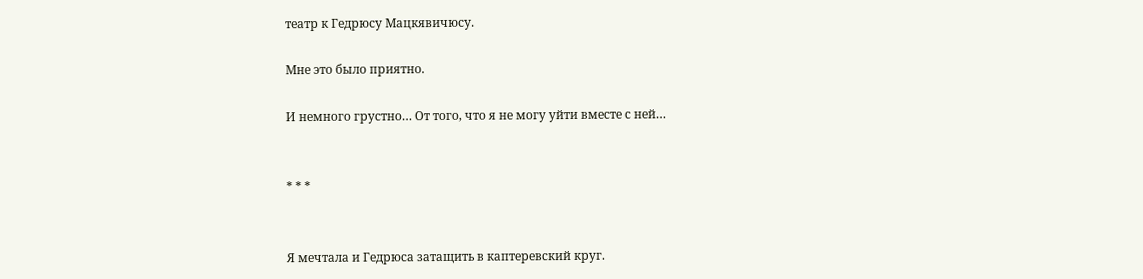театр к Гедрюсу Мацкявичюсу.

Мне это было приятно.

И немного грустно… От того, что я не могу уйти вместе с ней…


* * *


Я мечтала и Гедрюса затащить в каптеревский круг.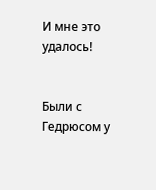И мне это удалось!


Были с Гедрюсом у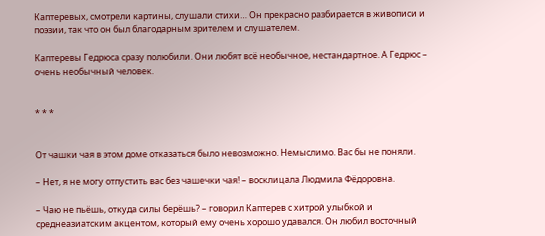Каптеревых, смотрели картины, слушали стихи… Он прекрасно разбирается в живописи и поэзии, так что он был благодарным зрителем и слушателем.

Каптеревы Гедрюса сразу полюбили. Они любят всё необычное, нестандартное. А Гедрюс – очень необычный человек.


* * *


От чашки чая в этом доме отказаться было невозможно. Немыслимо. Вас бы не поняли.

– Нет, я не могу отпустить вас без чашечки чая! – восклицала Людмила Фёдоровна.

– Чаю не пьёшь, откуда силы берёшь? – говорил Каптерев с хитрой улыбкой и среднеазиатским акцентом, который ему очень хорошо удавался. Он любил восточный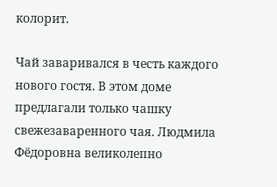колорит.

Чай заваривался в честь каждого нового гостя. В этом доме предлагали только чашку свежезаваренного чая. Людмила Фёдоровна великолепно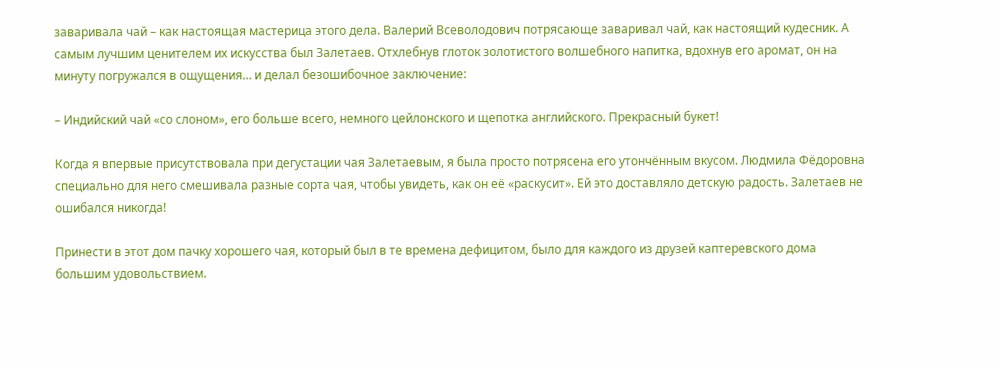заваривала чай – как настоящая мастерица этого дела. Валерий Всеволодович потрясающе заваривал чай, как настоящий кудесник. А самым лучшим ценителем их искусства был Залетаев. Отхлебнув глоток золотистого волшебного напитка, вдохнув его аромат, он на минуту погружался в ощущения… и делал безошибочное заключение:

– Индийский чай «со слоном», его больше всего, немного цейлонского и щепотка английского. Прекрасный букет!

Когда я впервые присутствовала при дегустации чая Залетаевым, я была просто потрясена его утончённым вкусом. Людмила Фёдоровна специально для него смешивала разные сорта чая, чтобы увидеть, как он её «раскусит». Ей это доставляло детскую радость. Залетаев не ошибался никогда!

Принести в этот дом пачку хорошего чая, который был в те времена дефицитом, было для каждого из друзей каптеревского дома большим удовольствием.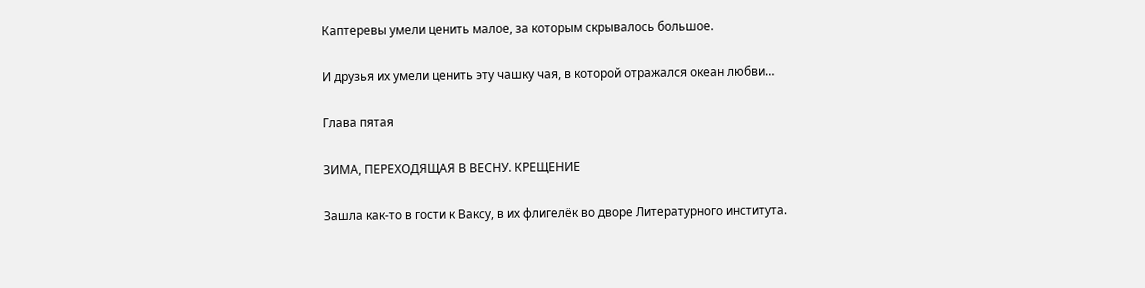Каптеревы умели ценить малое, за которым скрывалось большое.

И друзья их умели ценить эту чашку чая, в которой отражался океан любви…

Глава пятая

ЗИМА, ПЕРЕХОДЯЩАЯ В ВЕСНУ. КРЕЩЕНИЕ

Зашла как-то в гости к Ваксу, в их флигелёк во дворе Литературного института.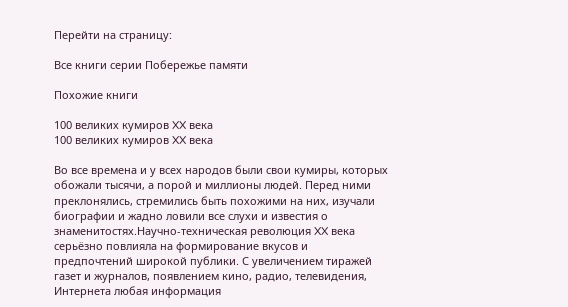Перейти на страницу:

Все книги серии Побережье памяти

Похожие книги

100 великих кумиров XX века
100 великих кумиров XX века

Во все времена и у всех народов были свои кумиры, которых обожали тысячи, а порой и миллионы людей. Перед ними преклонялись, стремились быть похожими на них, изучали биографии и жадно ловили все слухи и известия о знаменитостях.Научно-техническая революция XX века серьёзно повлияла на формирование вкусов и предпочтений широкой публики. С увеличением тиражей газет и журналов, появлением кино, радио, телевидения, Интернета любая информация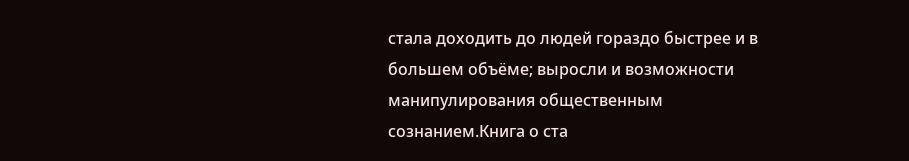стала доходить до людей гораздо быстрее и в большем объёме; выросли и возможности манипулирования общественным сознанием.Книга о ста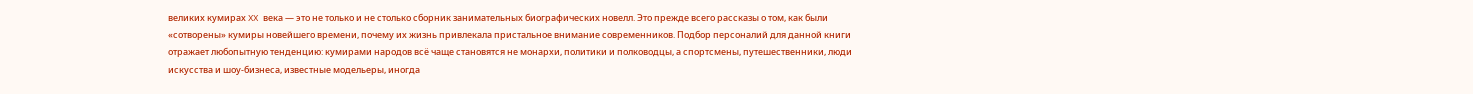великих кумирах XX века — это не только и не столько сборник занимательных биографических новелл. Это прежде всего рассказы о том, как были «сотворены» кумиры новейшего времени, почему их жизнь привлекала пристальное внимание современников. Подбор персоналий для данной книги отражает любопытную тенденцию: кумирами народов всё чаще становятся не монархи, политики и полководцы, а спортсмены, путешественники, люди искусства и шоу-бизнеса, известные модельеры, иногда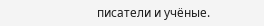писатели и учёные.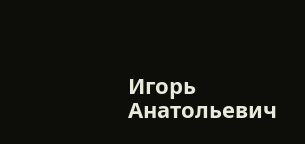Игорь Анатольевич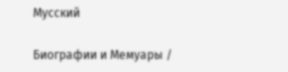Мусский

Биографии и Мемуары /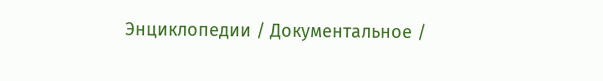Энциклопедии / Документальное /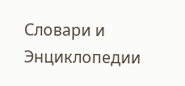Словари и Энциклопедии